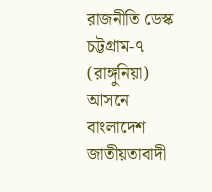রাজনীতি ডেস্ক
চট্টগ্রাম-৭ (রাঙ্গুনিয়া) আসনে বাংলাদেশ জাতীয়তাবাদী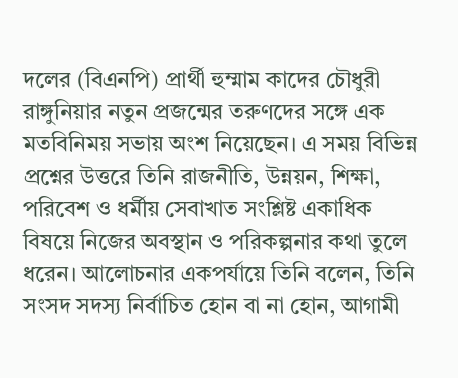দলের (বিএনপি) প্রার্থী হুম্মাম কাদের চৌধুরী রাঙ্গুনিয়ার নতুন প্রজন্মের তরুণদের সঙ্গে এক মতবিনিময় সভায় অংশ নিয়েছেন। এ সময় বিভিন্ন প্রশ্নের উত্তরে তিনি রাজনীতি, উন্নয়ন, শিক্ষা, পরিবেশ ও ধর্মীয় সেবাখাত সংশ্লিষ্ট একাধিক বিষয়ে নিজের অবস্থান ও পরিকল্পনার কথা তুলে ধরেন। আলোচনার একপর্যায়ে তিনি বলেন, তিনি সংসদ সদস্য নির্বাচিত হোন বা না হোন, আগামী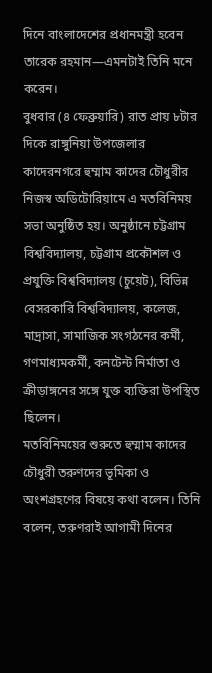দিনে বাংলাদেশের প্রধানমন্ত্রী হবেন তারেক রহমান—এমনটাই তিনি মনে করেন।
বুধবার (৪ ফেব্রুয়ারি) রাত প্রায় ৮টার দিকে রাঙ্গুনিয়া উপজেলার কাদেরনগরে হুম্মাম কাদের চৌধুরীর নিজস্ব অডিটোরিয়ামে এ মতবিনিময় সভা অনুষ্ঠিত হয়। অনুষ্ঠানে চট্টগ্রাম বিশ্ববিদ্যালয়, চট্টগ্রাম প্রকৌশল ও প্রযুক্তি বিশ্ববিদ্যালয় (চুয়েট), বিভিন্ন বেসরকারি বিশ্ববিদ্যালয়, কলেজ, মাদ্রাসা, সামাজিক সংগঠনের কর্মী, গণমাধ্যমকর্মী, কনটেন্ট নির্মাতা ও ক্রীড়াঙ্গনের সঙ্গে যুক্ত ব্যক্তিরা উপস্থিত ছিলেন।
মতবিনিময়ের শুরুতে হুম্মাম কাদের চৌধুরী তরুণদের ভূমিকা ও অংশগ্রহণের বিষয়ে কথা বলেন। তিনি বলেন, তরুণরাই আগামী দিনের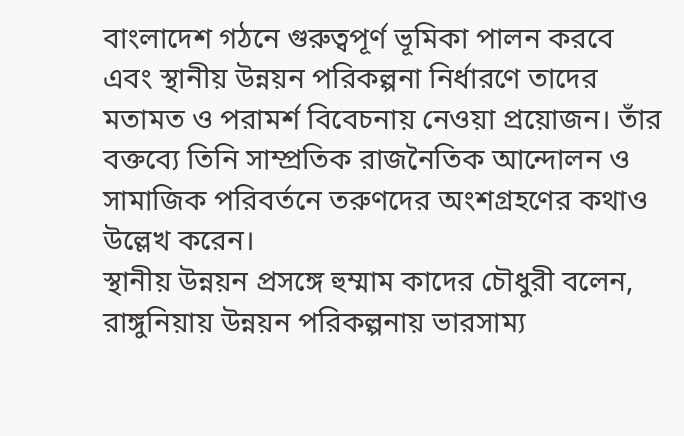বাংলাদেশ গঠনে গুরুত্বপূর্ণ ভূমিকা পালন করবে এবং স্থানীয় উন্নয়ন পরিকল্পনা নির্ধারণে তাদের মতামত ও পরামর্শ বিবেচনায় নেওয়া প্রয়োজন। তাঁর বক্তব্যে তিনি সাম্প্রতিক রাজনৈতিক আন্দোলন ও সামাজিক পরিবর্তনে তরুণদের অংশগ্রহণের কথাও উল্লেখ করেন।
স্থানীয় উন্নয়ন প্রসঙ্গে হুম্মাম কাদের চৌধুরী বলেন, রাঙ্গুনিয়ায় উন্নয়ন পরিকল্পনায় ভারসাম্য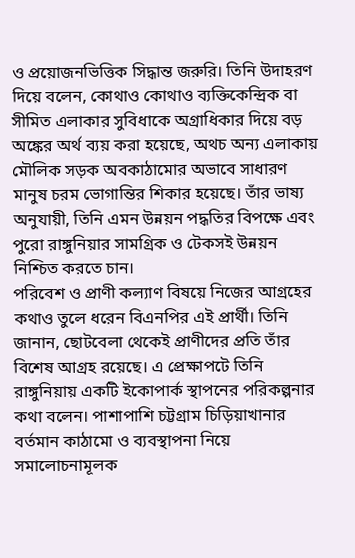ও প্রয়োজনভিত্তিক সিদ্ধান্ত জরুরি। তিনি উদাহরণ দিয়ে বলেন, কোথাও কোথাও ব্যক্তিকেন্দ্রিক বা সীমিত এলাকার সুবিধাকে অগ্রাধিকার দিয়ে বড় অঙ্কের অর্থ ব্যয় করা হয়েছে, অথচ অন্য এলাকায় মৌলিক সড়ক অবকাঠামোর অভাবে সাধারণ মানুষ চরম ভোগান্তির শিকার হয়েছে। তাঁর ভাষ্য অনুযায়ী, তিনি এমন উন্নয়ন পদ্ধতির বিপক্ষে এবং পুরো রাঙ্গুনিয়ার সামগ্রিক ও টেকসই উন্নয়ন নিশ্চিত করতে চান।
পরিবেশ ও প্রাণী কল্যাণ বিষয়ে নিজের আগ্রহের কথাও তুলে ধরেন বিএনপির এই প্রার্থী। তিনি জানান, ছোটবেলা থেকেই প্রাণীদের প্রতি তাঁর বিশেষ আগ্রহ রয়েছে। এ প্রেক্ষাপটে তিনি রাঙ্গুনিয়ায় একটি ইকোপার্ক স্থাপনের পরিকল্পনার কথা বলেন। পাশাপাশি চট্টগ্রাম চিড়িয়াখানার বর্তমান কাঠামো ও ব্যবস্থাপনা নিয়ে সমালোচনামূলক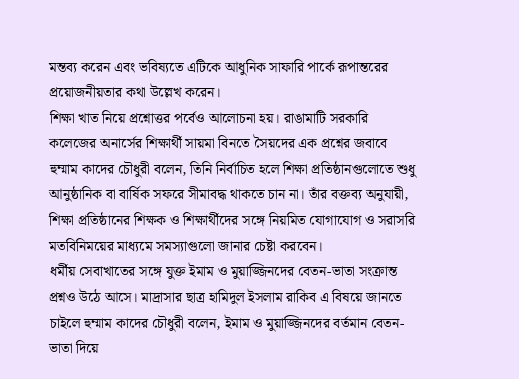মন্তব্য করেন এবং ভবিষ্যতে এটিকে আধুনিক সাফারি পার্কে রূপান্তরের প্রয়োজনীয়তার কথা উল্লেখ করেন।
শিক্ষা খাত নিয়ে প্রশ্নোত্তর পর্বেও আলোচনা হয়। রাঙামাটি সরকারি কলেজের অনার্সের শিক্ষার্থী সায়মা বিনতে সৈয়দের এক প্রশ্নের জবাবে হুম্মাম কাদের চৌধুরী বলেন, তিনি নির্বাচিত হলে শিক্ষা প্রতিষ্ঠানগুলোতে শুধু আনুষ্ঠানিক বা বার্ষিক সফরে সীমাবদ্ধ থাকতে চান না। তাঁর বক্তব্য অনুযায়ী, শিক্ষা প্রতিষ্ঠানের শিক্ষক ও শিক্ষার্থীদের সঙ্গে নিয়মিত যোগাযোগ ও সরাসরি মতবিনিময়ের মাধ্যমে সমস্যাগুলো জানার চেষ্টা করবেন।
ধর্মীয় সেবাখাতের সঙ্গে যুক্ত ইমাম ও মুয়াজ্জিনদের বেতন-ভাতা সংক্রান্ত প্রশ্নও উঠে আসে। মাদ্রাসার ছাত্র হামিদুল ইসলাম রাকিব এ বিষয়ে জানতে চাইলে হুম্মাম কাদের চৌধুরী বলেন, ইমাম ও মুয়াজ্জিনদের বর্তমান বেতন-ভাতা দিয়ে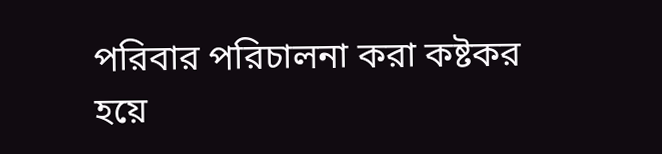পরিবার পরিচালনা করা কষ্টকর হয়ে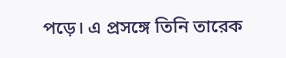পড়ে। এ প্রসঙ্গে তিনি তারেক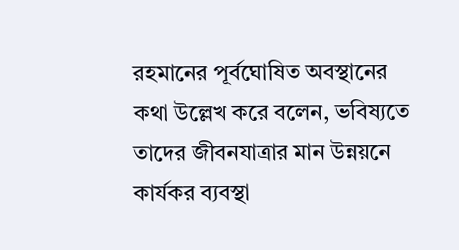রহমানের পূর্বঘোষিত অবস্থানের কথা উল্লেখ করে বলেন, ভবিষ্যতে তাদের জীবনযাত্রার মান উন্নয়নে কার্যকর ব্যবস্থা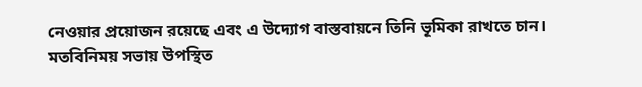নেওয়ার প্রয়োজন রয়েছে এবং এ উদ্যোগ বাস্তবায়নে তিনি ভূমিকা রাখতে চান।
মতবিনিময় সভায় উপস্থিত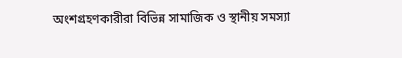অংশগ্রহণকারীরা বিভিন্ন সামাজিক ও স্থানীয় সমস্যা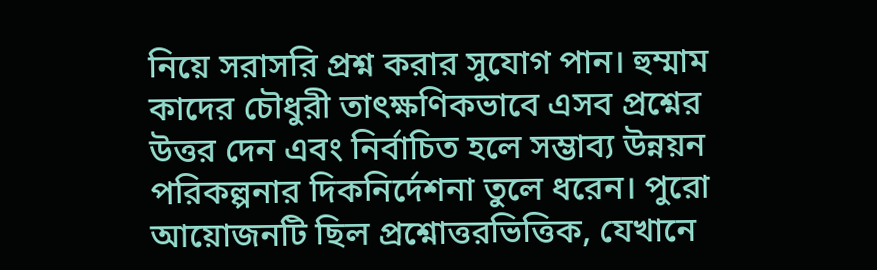নিয়ে সরাসরি প্রশ্ন করার সুযোগ পান। হুম্মাম কাদের চৌধুরী তাৎক্ষণিকভাবে এসব প্রশ্নের উত্তর দেন এবং নির্বাচিত হলে সম্ভাব্য উন্নয়ন পরিকল্পনার দিকনির্দেশনা তুলে ধরেন। পুরো আয়োজনটি ছিল প্রশ্নোত্তরভিত্তিক, যেখানে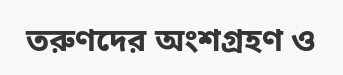তরুণদের অংশগ্রহণ ও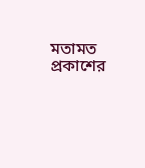মতামত প্রকাশের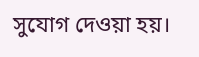সুযোগ দেওয়া হয়।